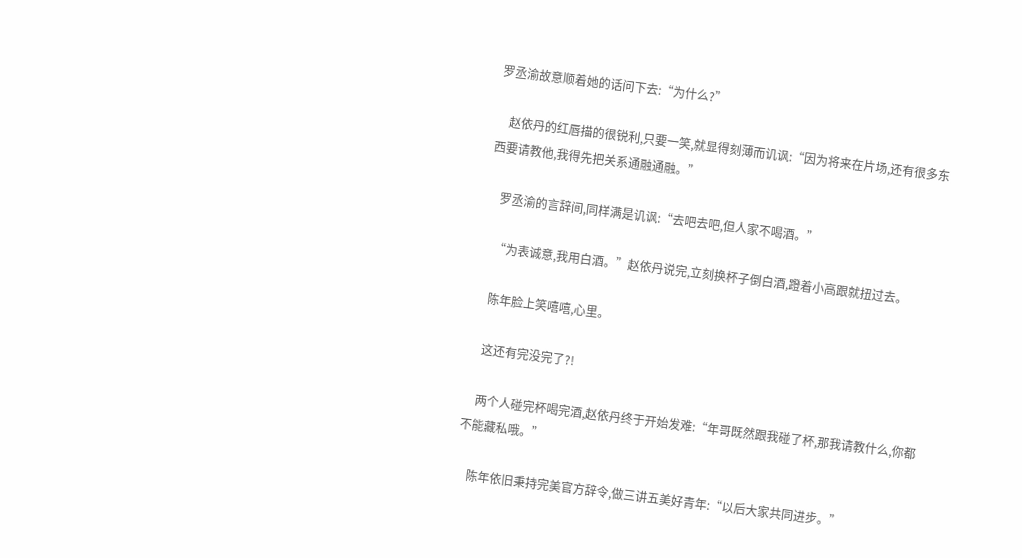罗丞渝故意顺着她的话问下去:“为什么?”

    赵依丹的红唇描的很锐利,只要一笑,就显得刻薄而讥讽:“因为将来在片场,还有很多东西要请教他,我得先把关系通融通融。”

    罗丞渝的言辞间,同样满是讥讽:“去吧去吧,但人家不喝酒。”

    “为表诚意,我用白酒。”赵依丹说完,立刻换杯子倒白酒,蹬着小高跟就扭过去。

    陈年脸上笑嘻嘻,心里。

    这还有完没完了?!

    两个人碰完杯喝完酒,赵依丹终于开始发难:“年哥既然跟我碰了杯,那我请教什么,你都不能藏私哦。”

    陈年依旧秉持完美官方辞令,做三讲五美好青年:“以后大家共同进步。”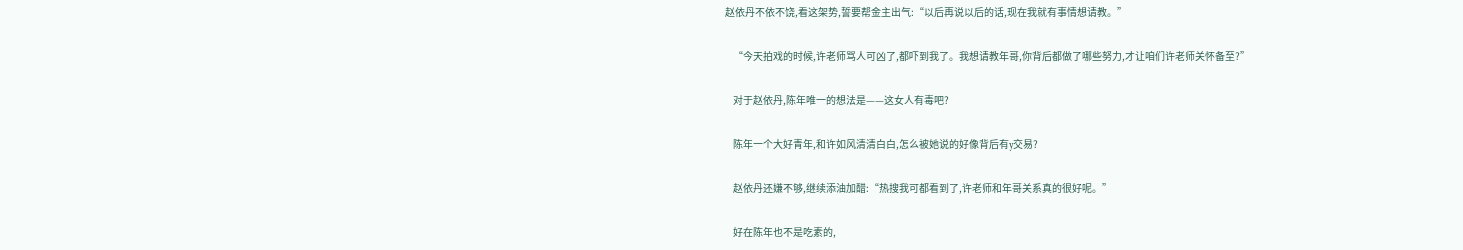赵依丹不依不饶,看这架势,誓要帮金主出气:“以后再说以后的话,现在我就有事情想请教。”

    “今天拍戏的时候,许老师骂人可凶了,都吓到我了。我想请教年哥,你背后都做了哪些努力,才让咱们许老师关怀备至?”

    对于赵依丹,陈年唯一的想法是——这女人有毒吧?

    陈年一个大好青年,和许如风清清白白,怎么被她说的好像背后有y交易?

    赵依丹还嫌不够,继续添油加醋:“热搜我可都看到了,许老师和年哥关系真的很好呢。”

    好在陈年也不是吃素的,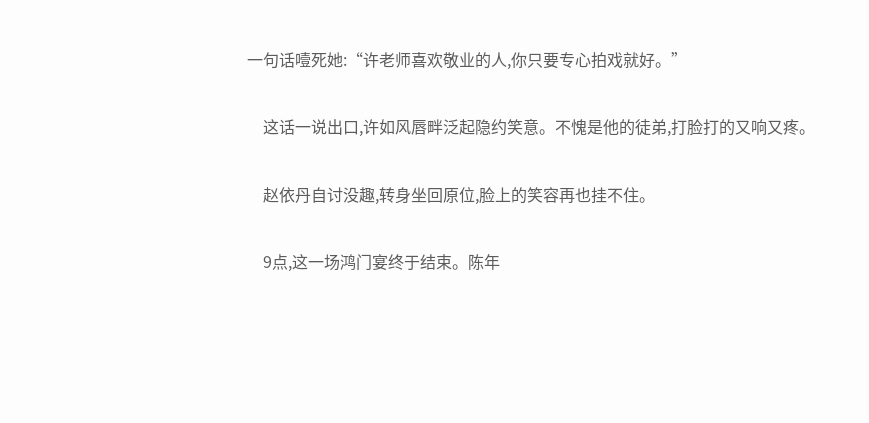一句话噎死她:“许老师喜欢敬业的人,你只要专心拍戏就好。”

    这话一说出口,许如风唇畔泛起隐约笑意。不愧是他的徒弟,打脸打的又响又疼。

    赵依丹自讨没趣,转身坐回原位,脸上的笑容再也挂不住。

    9点,这一场鸿门宴终于结束。陈年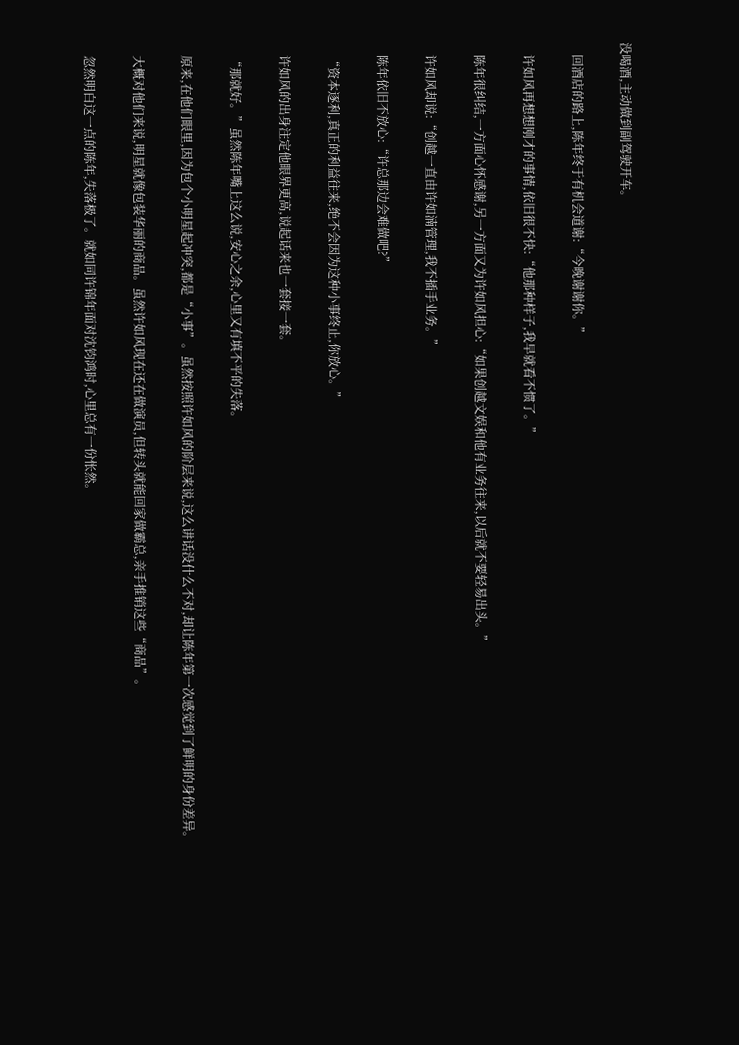没喝酒,主动做到副驾驶开车。

    回酒店的路上,陈年终于有机会道谢:“今晚谢谢你。”

    许如风再想想刚才的事情,依旧很不快:“他那种样子,我早就看不惯了。”

    陈年很纠结,一方面心怀感谢,另一方面又为许如风担心:“如果创越文娱和他有业务往来,以后就不要轻易出头。”

    许如风却说:“创越一直由许如湳管理,我不插手业务。”

    陈年依旧不放心:“许总那边会难做吧?”

    “资本逐利,真正的利益往来,绝不会因为这种小事终止,你放心。”

    许如风的出身注定他眼界更高,说起话来也一套接一套。

    “那就好。”虽然陈年嘴上这么说,安心之余,心里又有填不平的失落。

    原来,在他们眼里,因为包个小明星起冲突,都是“小事”。虽然按照许如风的阶层来说,这么讲话没什么不对,却让陈年第一次感觉到了鲜明的身份差异。

    大概对他们来说,明星就像包装华丽的商品。虽然许如风现在还在做演员,但转头就能回家做霸总,亲手推销这些“商品”。

    忽然明白这一点的陈年,失落极了。就如同许锦年面对沈钧鸿时,心里总有一份怅然。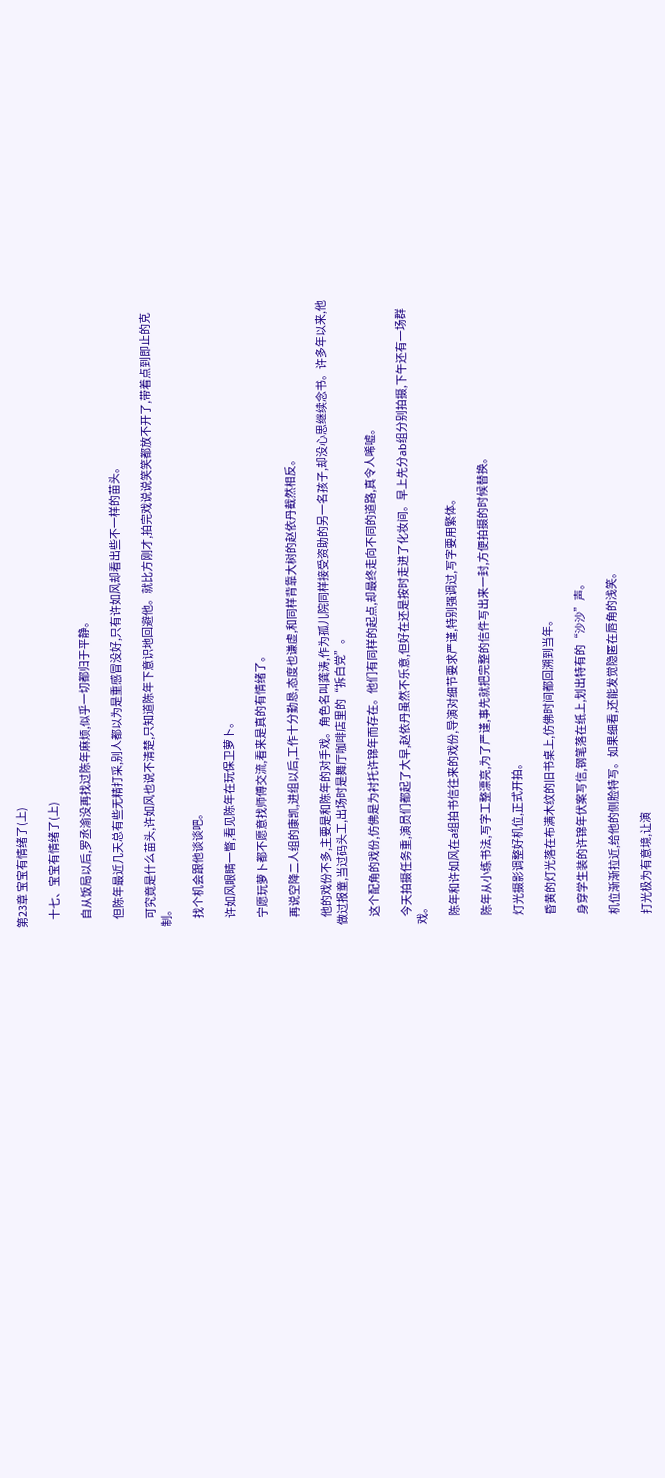第23章 宝宝有情绪了(上)

    十七、宝宝有情绪了(上)

    自从饭局以后,罗丞渝没再找过陈年麻烦,似乎一切都归于平静。

    但陈年最近几天总有些无精打采,别人都以为是重感冒没好,只有许如风却看出些不一样的苗头。

    可究竟是什么苗头,许如风也说不清楚,只知道陈年下意识地回避他。就比方刚才,拍完戏说说笑笑都放不开了,带着点到即止的克制。

    找个机会跟他谈谈吧。

    许如风眼睛一瞥,看见陈年在玩保卫萝卜。

    宁愿玩萝卜都不愿意找师傅交流,看来是真的有情绪了。

    再说空降二人组的康凯,进组以后,工作十分勤恳,态度也谦虚,和同样背靠大树的赵依丹截然相反。

    他的戏份不多,主要是和陈年的对手戏。角色名叫龚涛,作为孤儿院同样接受资助的另一名孩子,却没心思继续念书。许多年以来,他做过报童,当过码头工,出场时是舞厅咖啡店里的“拆白党”。

    这个配角的戏份,仿佛是为衬托许锦年而存在。他们有同样的起点,却最终走向不同的道路,真令人唏嘘。

    今天拍摄任务重,演员们都起了大早,赵依丹虽然不乐意,但好在还是按时走进了化妆间。早上先分ab组分别拍摄,下午还有一场群戏。

    陈年和许如风在a组拍书信往来的戏份,导演对细节要求严谨,特别强调过,写字要用繁体。

    陈年从小练书法,写字工整漂亮,为了严谨,事先就把完整的信件写出来一封,方便拍摄的时候替换。

    灯光摄影调整好机位,正式开拍。

    昏黄的灯光落在布满木纹的旧书桌上,仿佛时间都回溯到当年。

    身穿学生装的许锦年伏案写信,钢笔落在纸上,划出特有的“沙沙”声。

    机位渐渐拉近,给他的侧脸特写。如果细看,还能发觉隐匿在唇角的浅笑。

    打光极为有意境,让演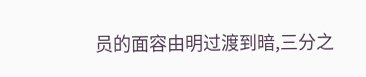员的面容由明过渡到暗,三分之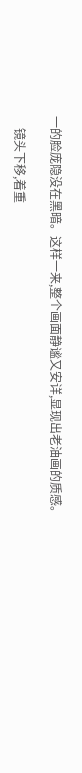一的脸庞隐没在黑暗。这样一来,整个画面静谧又安详,显现出老油画的质感。

    镜头下移,着重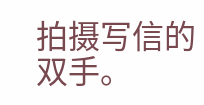拍摄写信的双手。